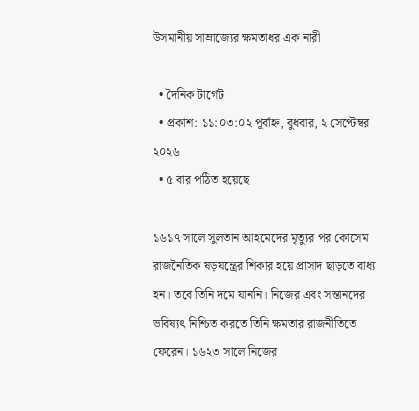উসমানীয় সাম্রাজ্যের ক্ষমতাধর এক নারী

  • দৈনিক টার্গেট
  • প্রকাশ: ১১:০৩:০২ পূর্বাহ্ন, বুধবার, ২ সেপ্টেম্বর ২০২৬
  • ৫ বার পঠিত হয়েছে

১৬১৭ সালে সুলতান আহমেদের মৃত্যুর পর কোসেম রাজনৈতিক ষড়যন্ত্রের শিকার হয়ে প্রাসাদ ছাড়তে বাধ্য হন। তবে তিনি দমে যাননি। নিজের এবং সন্তানদের ভবিষ্যৎ নিশ্চিত করতে তিনি ক্ষমতার রাজনীতিতে ফেরেন। ১৬২৩ সালে নিজের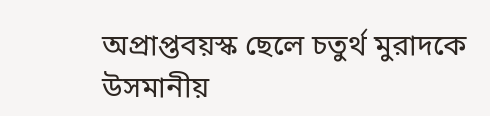অপ্রাপ্তবয়স্ক ছেলে চতুর্থ মুরাদকে উসমানীয়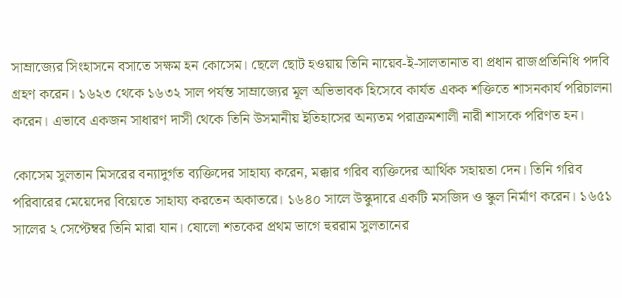সাম্রাজ্যের সিংহাসনে বসাতে সক্ষম হন কোসেম। ছেলে ছোট হওয়ায় তিনি নায়েব-ই-সালতানাত বা প্রধান রাজপ্রতিনিধি পদবি গ্রহণ করেন। ১৬২৩ থেকে ১৬৩২ সাল পর্যন্ত সাম্রাজ্যের মূল অভিভাবক হিসেবে কার্যত একক শক্তিতে শাসনকার্য পরিচালনা করেন। এভাবে একজন সাধারণ দাসী থেকে তিনি উসমানীয় ইতিহাসের অন্যতম পরাক্রমশালী নারী শাসকে পরিণত হন।

কোসেম সুলতান মিসরের বন্যাদুর্গত ব্যক্তিদের সাহায্য করেন, মক্কার গরিব ব্যক্তিদের আর্থিক সহায়তা দেন। তিনি গরিব পরিবারের মেয়েদের বিয়েতে সাহায্য করতেন অকাতরে। ১৬৪০ সালে উস্কুদারে একটি মসজিদ ও স্কুল নির্মাণ করেন। ১৬৫১ সালের ২ সেপ্টেম্বর তিনি মারা যান। ষোলো শতকের প্রথম ভাগে হুররাম সুলতানের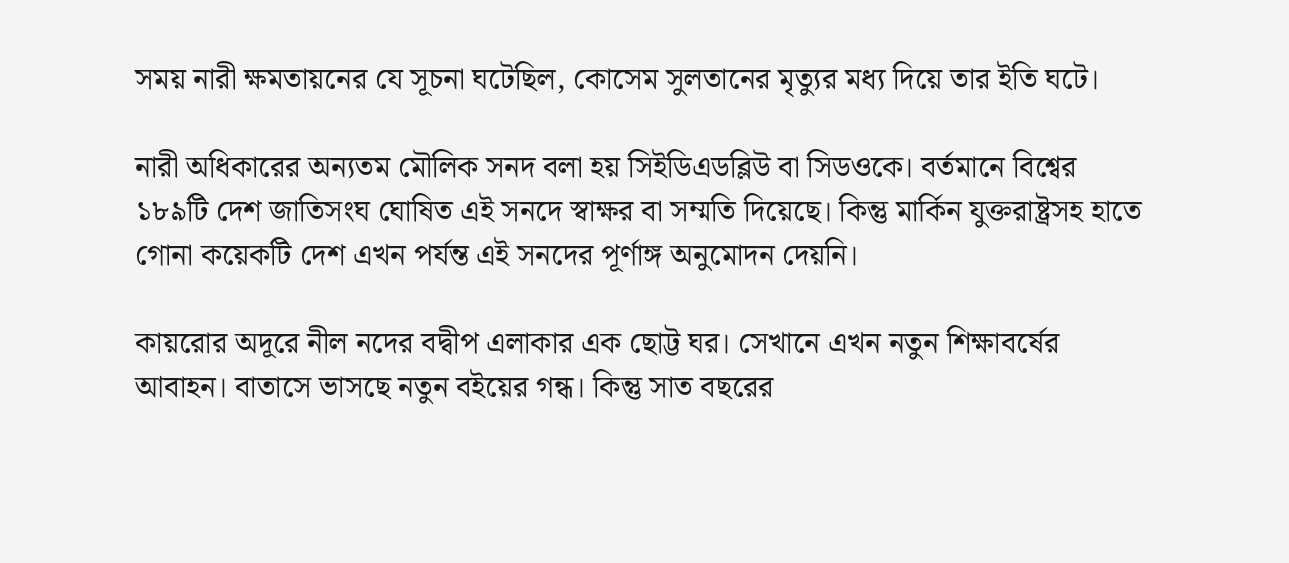সময় নারী ক্ষমতায়নের যে সূচনা ঘটেছিল, কোসেম সুলতানের মৃত্যুর মধ্য দিয়ে তার ইতি ঘটে।

নারী অধিকারের অন্যতম মৌলিক সনদ বলা হয় সিইডিএডব্লিউ বা সিডওকে। বর্তমানে বিশ্বের ১৮৯টি দেশ জাতিসংঘ ঘোষিত এই সনদে স্বাক্ষর বা সম্মতি দিয়েছে। কিন্তু মার্কিন যুক্তরাষ্ট্রসহ হাতে গোনা কয়েকটি দেশ এখন পর্যন্ত এই সনদের পূর্ণাঙ্গ অনুমোদন দেয়নি।

কায়রোর অদূরে নীল নদের বদ্বীপ এলাকার এক ছোট্ট ঘর। সেখানে এখন নতুন শিক্ষাবর্ষের আবাহন। বাতাসে ভাসছে নতুন বইয়ের গন্ধ। কিন্তু সাত বছরের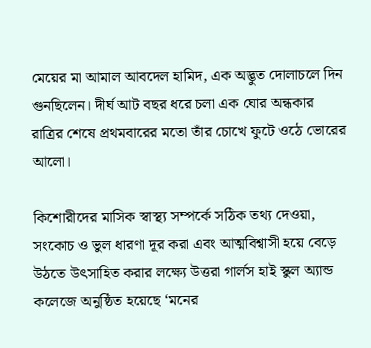মেয়ের মা আমাল আবদেল হামিদ, এক অদ্ভুত দোলাচলে দিন গুনছিলেন। দীর্ঘ আট বছর ধরে চলা এক ঘোর অন্ধকার রাত্রির শেষে প্রথমবারের মতো তাঁর চোখে ফুটে ওঠে ভোরের আলো।

কিশোরীদের মাসিক স্বাস্থ্য সম্পর্কে সঠিক তথ্য দেওয়া, সংকোচ ও ভুল ধারণা দূর করা এবং আত্মবিশ্বাসী হয়ে বেড়ে উঠতে উৎসাহিত করার লক্ষ্যে উত্তরা গার্লস হাই স্কুল অ্যান্ড কলেজে অনুষ্ঠিত হয়েছে ‘মনের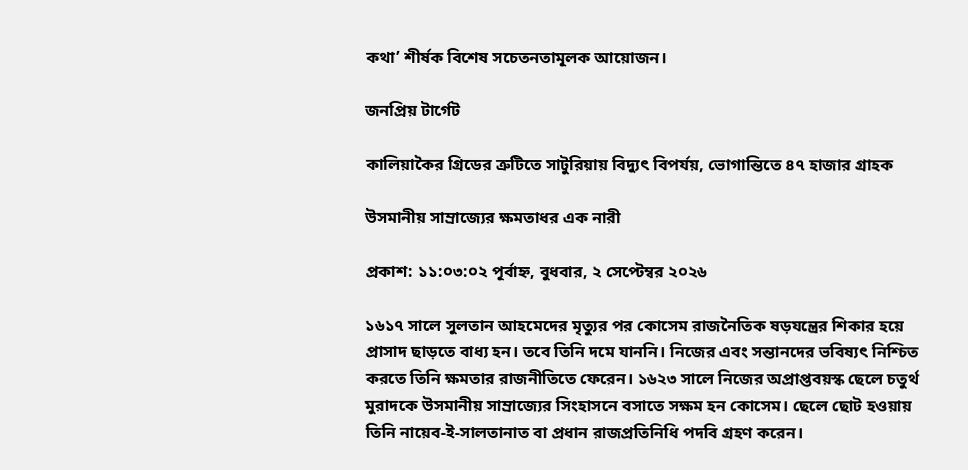কথা’ শীর্ষক বিশেষ সচেতনতামূলক আয়োজন।

জনপ্রিয় টার্গেট

কালিয়াকৈর গ্রিডের ত্রুটিতে সাটুরিয়ায় বিদ্যুৎ বিপর্যয়, ভোগান্তিতে ৪৭ হাজার গ্রাহক

উসমানীয় সাম্রাজ্যের ক্ষমতাধর এক নারী

প্রকাশ: ১১:০৩:০২ পূর্বাহ্ন, বুধবার, ২ সেপ্টেম্বর ২০২৬

১৬১৭ সালে সুলতান আহমেদের মৃত্যুর পর কোসেম রাজনৈতিক ষড়যন্ত্রের শিকার হয়ে প্রাসাদ ছাড়তে বাধ্য হন। তবে তিনি দমে যাননি। নিজের এবং সন্তানদের ভবিষ্যৎ নিশ্চিত করতে তিনি ক্ষমতার রাজনীতিতে ফেরেন। ১৬২৩ সালে নিজের অপ্রাপ্তবয়স্ক ছেলে চতুর্থ মুরাদকে উসমানীয় সাম্রাজ্যের সিংহাসনে বসাতে সক্ষম হন কোসেম। ছেলে ছোট হওয়ায় তিনি নায়েব-ই-সালতানাত বা প্রধান রাজপ্রতিনিধি পদবি গ্রহণ করেন।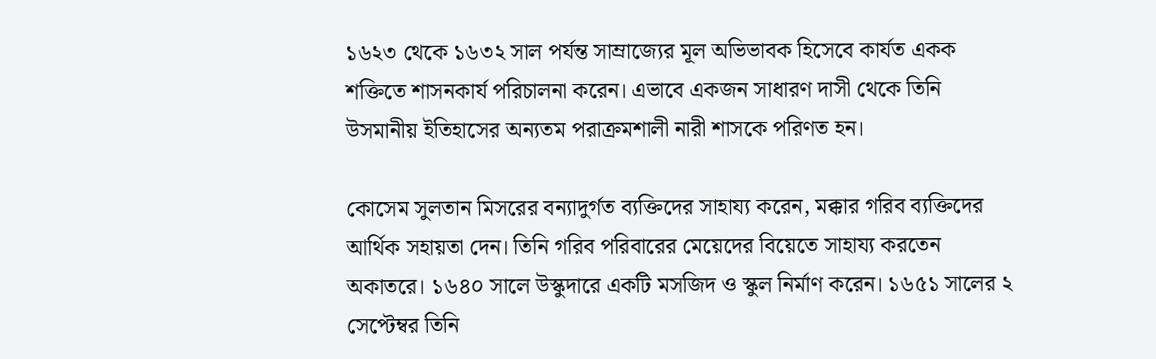১৬২৩ থেকে ১৬৩২ সাল পর্যন্ত সাম্রাজ্যের মূল অভিভাবক হিসেবে কার্যত একক শক্তিতে শাসনকার্য পরিচালনা করেন। এভাবে একজন সাধারণ দাসী থেকে তিনি উসমানীয় ইতিহাসের অন্যতম পরাক্রমশালী নারী শাসকে পরিণত হন।

কোসেম সুলতান মিসরের বন্যাদুর্গত ব্যক্তিদের সাহায্য করেন, মক্কার গরিব ব্যক্তিদের আর্থিক সহায়তা দেন। তিনি গরিব পরিবারের মেয়েদের বিয়েতে সাহায্য করতেন অকাতরে। ১৬৪০ সালে উস্কুদারে একটি মসজিদ ও স্কুল নির্মাণ করেন। ১৬৫১ সালের ২ সেপ্টেম্বর তিনি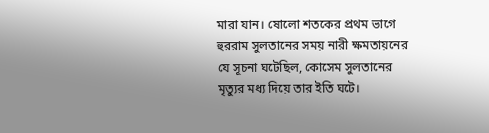মারা যান। ষোলো শতকের প্রথম ভাগে হুররাম সুলতানের সময় নারী ক্ষমতায়নের যে সূচনা ঘটেছিল, কোসেম সুলতানের মৃত্যুর মধ্য দিয়ে তার ইতি ঘটে।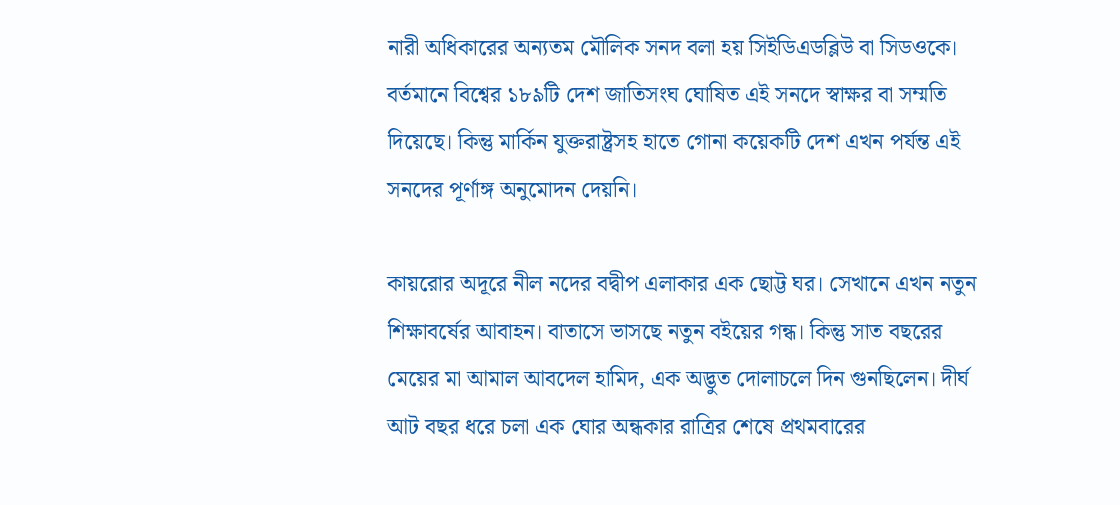নারী অধিকারের অন্যতম মৌলিক সনদ বলা হয় সিইডিএডব্লিউ বা সিডওকে। বর্তমানে বিশ্বের ১৮৯টি দেশ জাতিসংঘ ঘোষিত এই সনদে স্বাক্ষর বা সম্মতি দিয়েছে। কিন্তু মার্কিন যুক্তরাষ্ট্রসহ হাতে গোনা কয়েকটি দেশ এখন পর্যন্ত এই সনদের পূর্ণাঙ্গ অনুমোদন দেয়নি।

কায়রোর অদূরে নীল নদের বদ্বীপ এলাকার এক ছোট্ট ঘর। সেখানে এখন নতুন শিক্ষাবর্ষের আবাহন। বাতাসে ভাসছে নতুন বইয়ের গন্ধ। কিন্তু সাত বছরের মেয়ের মা আমাল আবদেল হামিদ, এক অদ্ভুত দোলাচলে দিন গুনছিলেন। দীর্ঘ আট বছর ধরে চলা এক ঘোর অন্ধকার রাত্রির শেষে প্রথমবারের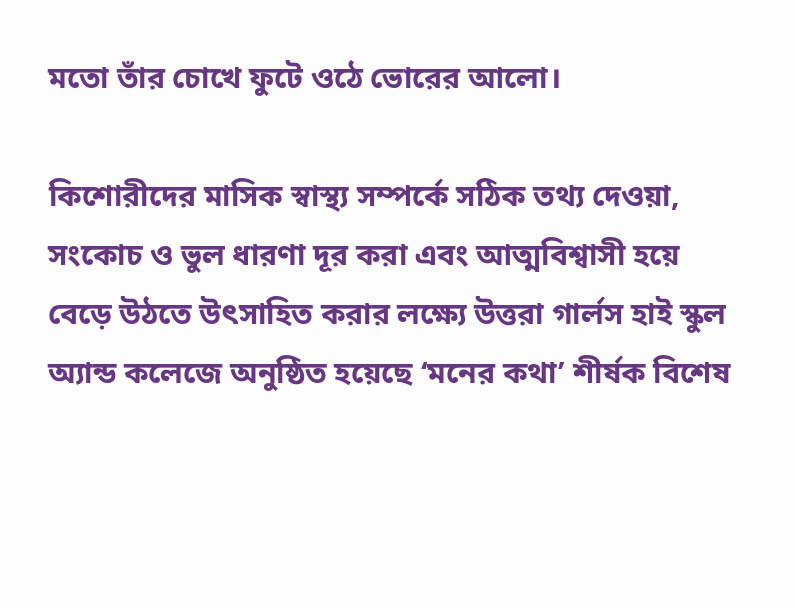মতো তাঁর চোখে ফুটে ওঠে ভোরের আলো।

কিশোরীদের মাসিক স্বাস্থ্য সম্পর্কে সঠিক তথ্য দেওয়া, সংকোচ ও ভুল ধারণা দূর করা এবং আত্মবিশ্বাসী হয়ে বেড়ে উঠতে উৎসাহিত করার লক্ষ্যে উত্তরা গার্লস হাই স্কুল অ্যান্ড কলেজে অনুষ্ঠিত হয়েছে ‘মনের কথা’ শীর্ষক বিশেষ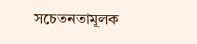সচেতনতামূলক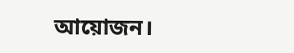আয়োজন।